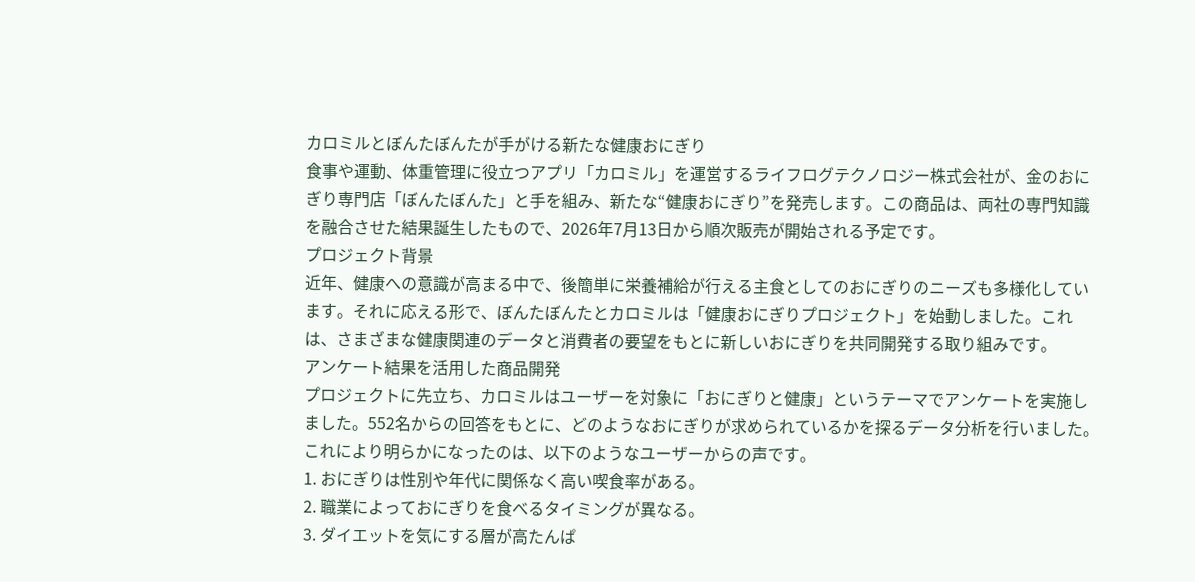カロミルとぼんたぼんたが手がける新たな健康おにぎり
食事や運動、体重管理に役立つアプリ「カロミル」を運営するライフログテクノロジー株式会社が、金のおにぎり専門店「ぼんたぼんた」と手を組み、新たな“健康おにぎり”を発売します。この商品は、両社の専門知識を融合させた結果誕生したもので、2026年7月13日から順次販売が開始される予定です。
プロジェクト背景
近年、健康への意識が高まる中で、後簡単に栄養補給が行える主食としてのおにぎりのニーズも多様化しています。それに応える形で、ぼんたぼんたとカロミルは「健康おにぎりプロジェクト」を始動しました。これは、さまざまな健康関連のデータと消費者の要望をもとに新しいおにぎりを共同開発する取り組みです。
アンケート結果を活用した商品開発
プロジェクトに先立ち、カロミルはユーザーを対象に「おにぎりと健康」というテーマでアンケートを実施しました。552名からの回答をもとに、どのようなおにぎりが求められているかを探るデータ分析を行いました。これにより明らかになったのは、以下のようなユーザーからの声です。
1. おにぎりは性別や年代に関係なく高い喫食率がある。
2. 職業によっておにぎりを食べるタイミングが異なる。
3. ダイエットを気にする層が高たんぱ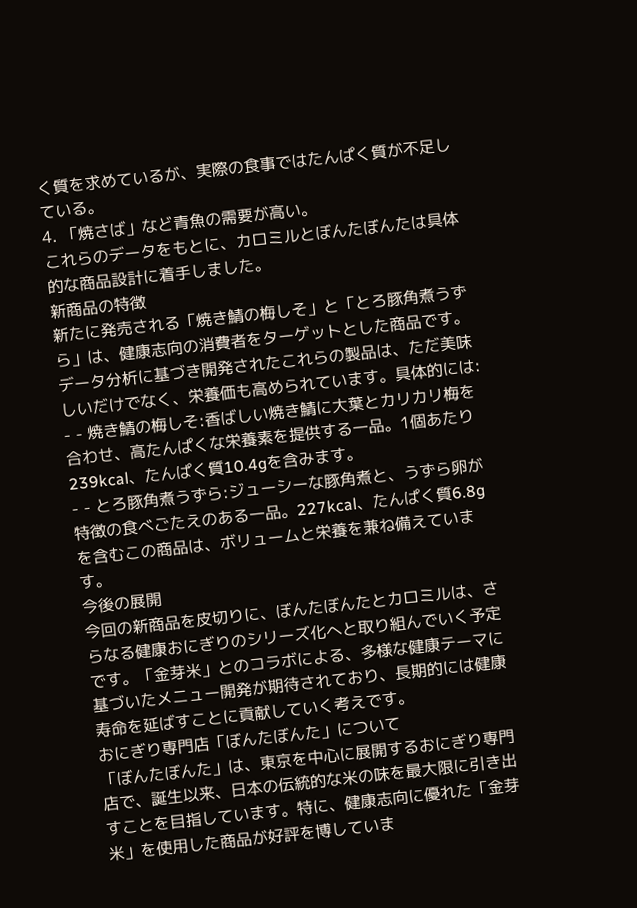く質を求めているが、実際の食事ではたんぱく質が不足している。
4. 「焼さば」など青魚の需要が高い。
これらのデータをもとに、カロミルとぼんたぼんたは具体的な商品設計に着手しました。
新商品の特徴
新たに発売される「焼き鯖の梅しそ」と「とろ豚角煮うずら」は、健康志向の消費者をターゲットとした商品です。データ分析に基づき開発されたこれらの製品は、ただ美味しいだけでなく、栄養価も高められています。具体的には:
- - 焼き鯖の梅しそ:香ばしい焼き鯖に大葉とカリカリ梅を合わせ、高たんぱくな栄養素を提供する一品。1個あたり239kcal、たんぱく質10.4gを含みます。
- - とろ豚角煮うずら:ジューシーな豚角煮と、うずら卵が特徴の食べごたえのある一品。227kcal、たんぱく質6.8gを含むこの商品は、ボリュームと栄養を兼ね備えています。
今後の展開
今回の新商品を皮切りに、ぼんたぼんたとカロミルは、さらなる健康おにぎりのシリーズ化へと取り組んでいく予定です。「金芽米」とのコラボによる、多様な健康テーマに基づいたメニュー開発が期待されており、長期的には健康寿命を延ばすことに貢献していく考えです。
おにぎり専門店「ぼんたぼんた」について
「ぼんたぼんた」は、東京を中心に展開するおにぎり専門店で、誕生以来、日本の伝統的な米の味を最大限に引き出すことを目指しています。特に、健康志向に優れた「金芽米」を使用した商品が好評を博していま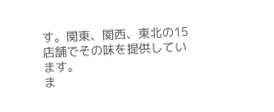す。関東、関西、東北の15店舗でその味を提供しています。
ま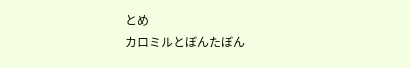とめ
カロミルとぼんたぼん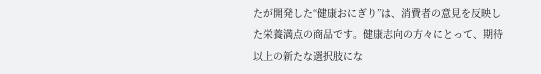たが開発した“健康おにぎり”は、消費者の意見を反映した栄養満点の商品です。健康志向の方々にとって、期待以上の新たな選択肢にな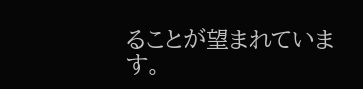ることが望まれています。